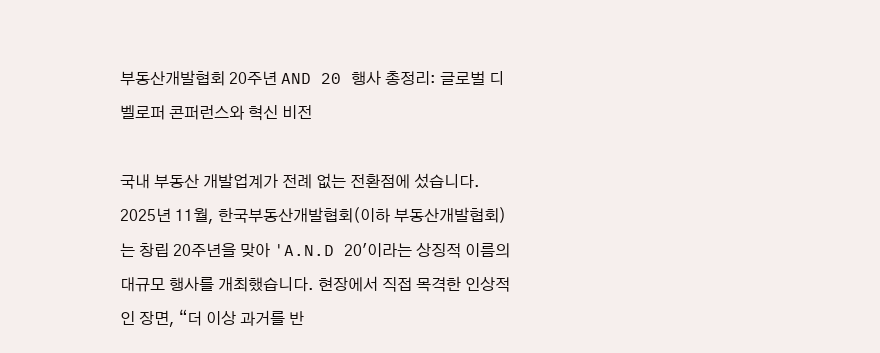부동산개발협회 20주년 AND 20 행사 총정리: 글로벌 디벨로퍼 콘퍼런스와 혁신 비전

국내 부동산 개발업계가 전례 없는 전환점에 섰습니다. 2025년 11월, 한국부동산개발협회(이하 부동산개발협회)는 창립 20주년을 맞아 'A.N.D 20'이라는 상징적 이름의 대규모 행사를 개최했습니다. 현장에서 직접 목격한 인상적인 장면, “더 이상 과거를 반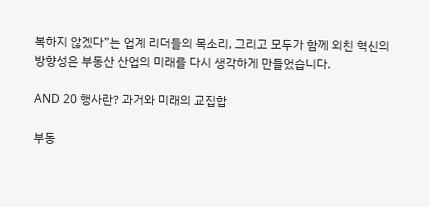복하지 않겠다”는 업계 리더들의 목소리, 그리고 모두가 함께 외친 혁신의 방향성은 부동산 산업의 미래를 다시 생각하게 만들었습니다.

AND 20 행사란? 과거와 미래의 교집합

부동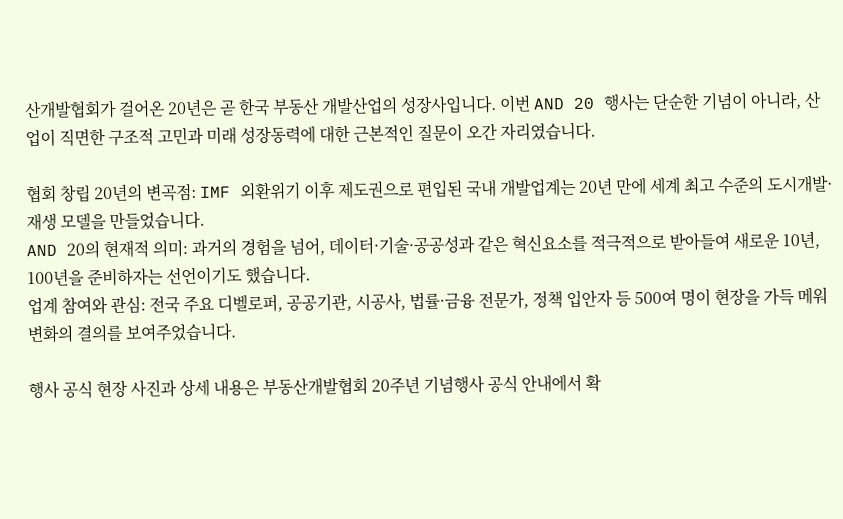산개발협회가 걸어온 20년은 곧 한국 부동산 개발산업의 성장사입니다. 이번 AND 20 행사는 단순한 기념이 아니라, 산업이 직면한 구조적 고민과 미래 성장동력에 대한 근본적인 질문이 오간 자리였습니다.

협회 창립 20년의 변곡점: IMF 외환위기 이후 제도권으로 편입된 국내 개발업계는 20년 만에 세계 최고 수준의 도시개발·재생 모델을 만들었습니다.
AND 20의 현재적 의미: 과거의 경험을 넘어, 데이터·기술·공공성과 같은 혁신요소를 적극적으로 받아들여 새로운 10년, 100년을 준비하자는 선언이기도 했습니다.
업계 참여와 관심: 전국 주요 디벨로퍼, 공공기관, 시공사, 법률·금융 전문가, 정책 입안자 등 500여 명이 현장을 가득 메워 변화의 결의를 보여주었습니다.

행사 공식 현장 사진과 상세 내용은 부동산개발협회 20주년 기념행사 공식 안내에서 확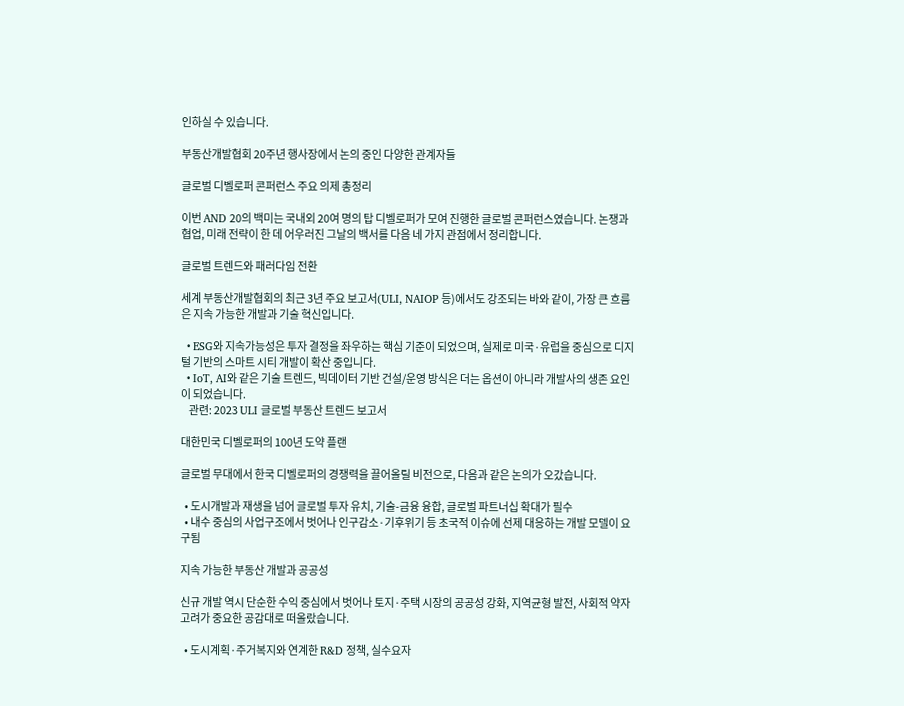인하실 수 있습니다.

부동산개발협회 20주년 행사장에서 논의 중인 다양한 관계자들

글로벌 디벨로퍼 콘퍼런스 주요 의제 총정리

이번 AND 20의 백미는 국내외 20여 명의 탑 디벨로퍼가 모여 진행한 글로벌 콘퍼런스였습니다. 논쟁과 협업, 미래 전략이 한 데 어우러진 그날의 백서를 다음 네 가지 관점에서 정리합니다.

글로벌 트렌드와 패러다임 전환

세계 부동산개발협회의 최근 3년 주요 보고서(ULI, NAIOP 등)에서도 강조되는 바와 같이, 가장 큰 흐름은 지속 가능한 개발과 기술 혁신입니다.

  • ESG와 지속가능성은 투자 결정을 좌우하는 핵심 기준이 되었으며, 실제로 미국·유럽을 중심으로 디지털 기반의 스마트 시티 개발이 확산 중입니다.
  • IoT, AI와 같은 기술 트렌드, 빅데이터 기반 건설/운영 방식은 더는 옵션이 아니라 개발사의 생존 요인이 되었습니다.
    관련: 2023 ULI 글로벌 부동산 트렌드 보고서

대한민국 디벨로퍼의 100년 도약 플랜

글로벌 무대에서 한국 디벨로퍼의 경쟁력을 끌어올릴 비전으로, 다음과 같은 논의가 오갔습니다.

  • 도시개발과 재생을 넘어 글로벌 투자 유치, 기술-금융 융합, 글로벌 파트너십 확대가 필수
  • 내수 중심의 사업구조에서 벗어나 인구감소·기후위기 등 초국적 이슈에 선제 대응하는 개발 모델이 요구됨

지속 가능한 부동산 개발과 공공성

신규 개발 역시 단순한 수익 중심에서 벗어나 토지·주택 시장의 공공성 강화, 지역균형 발전, 사회적 약자 고려가 중요한 공감대로 떠올랐습니다.

  • 도시계획·주거복지와 연계한 R&D 정책, 실수요자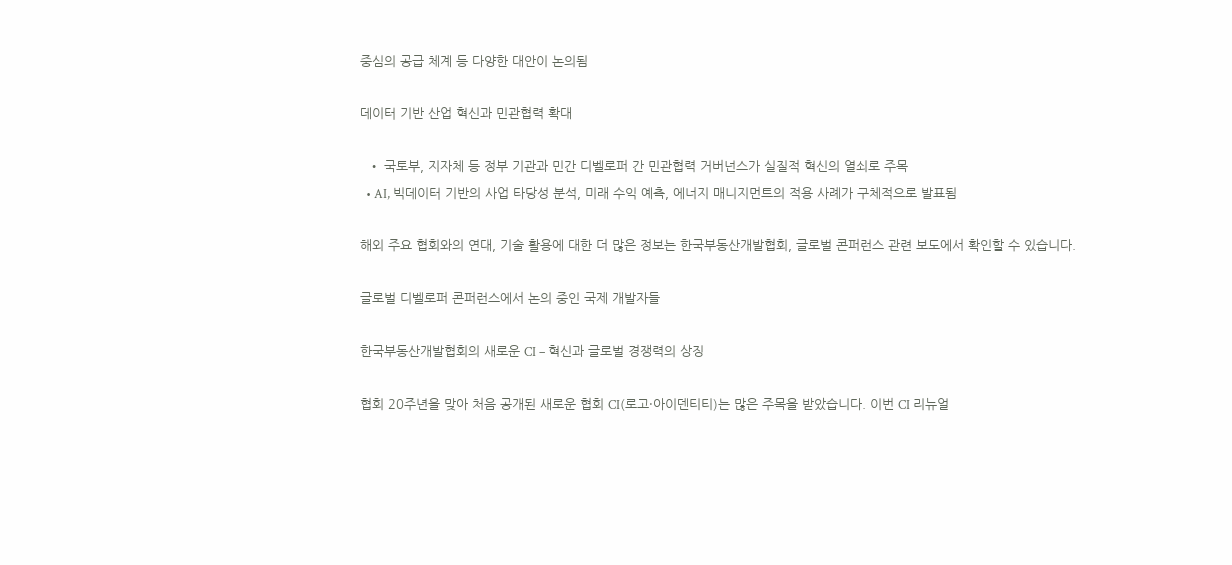중심의 공급 체계 등 다양한 대안이 논의됨

데이터 기반 산업 혁신과 민관협력 확대

  • 국토부, 지자체 등 정부 기관과 민간 디벨로퍼 간 민관협력 거버넌스가 실질적 혁신의 열쇠로 주목
  • AI, 빅데이터 기반의 사업 타당성 분석, 미래 수익 예측, 에너지 매니지먼트의 적용 사례가 구체적으로 발표됨

해외 주요 협회와의 연대, 기술 활용에 대한 더 많은 정보는 한국부동산개발협회, 글로벌 콘퍼런스 관련 보도에서 확인할 수 있습니다.

글로벌 디벨로퍼 콘퍼런스에서 논의 중인 국제 개발자들

한국부동산개발협회의 새로운 CI – 혁신과 글로벌 경쟁력의 상징

협회 20주년을 맞아 처음 공개된 새로운 협회 CI(로고·아이덴티티)는 많은 주목을 받았습니다. 이번 CI 리뉴얼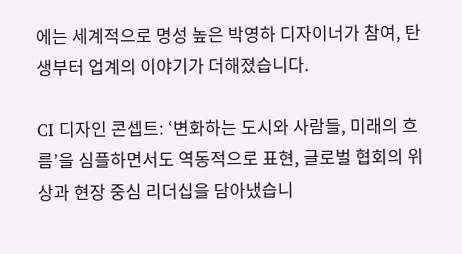에는 세계적으로 명성 높은 박영하 디자이너가 참여, 탄생부터 업계의 이야기가 더해졌습니다.

CI 디자인 콘셉트: ‘변화하는 도시와 사람들, 미래의 흐름’을 심플하면서도 역동적으로 표현, 글로벌 협회의 위상과 현장 중심 리더십을 담아냈습니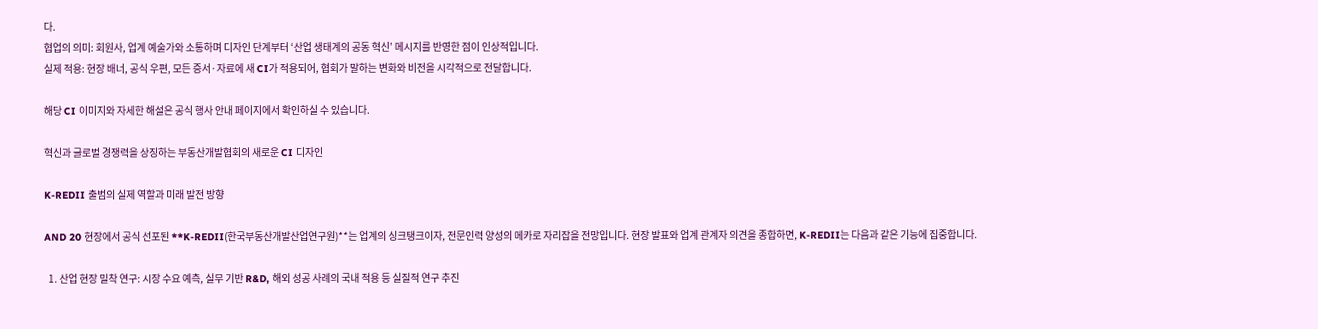다.
협업의 의미: 회원사, 업계 예술가와 소통하며 디자인 단계부터 ‘산업 생태계의 공동 혁신’ 메시지를 반영한 점이 인상적입니다.
실제 적용: 현장 배너, 공식 우편, 모든 증서·자료에 새 CI가 적용되어, 협회가 말하는 변화와 비전을 시각적으로 전달합니다.

해당 CI 이미지와 자세한 해설은 공식 행사 안내 페이지에서 확인하실 수 있습니다.

혁신과 글로벌 경쟁력을 상징하는 부동산개발협회의 새로운 CI 디자인

K-REDII 출범의 실제 역할과 미래 발전 방향

AND 20 현장에서 공식 선포된 **K-REDII(한국부동산개발산업연구원)**는 업계의 싱크탱크이자, 전문인력 양성의 메카로 자리잡을 전망입니다. 현장 발표와 업계 관계자 의견을 종합하면, K-REDII는 다음과 같은 기능에 집중합니다.

  1. 산업 현장 밀착 연구: 시장 수요 예측, 실무 기반 R&D, 해외 성공 사례의 국내 적용 등 실질적 연구 추진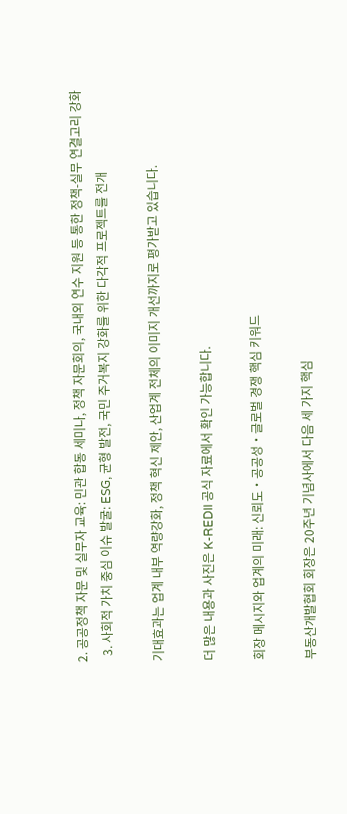2. 공공정책 자문 및 실무자 교육: 민관 합동 세미나, 정책 자문회의, 국내외 연수 지원 등 통한 정책-실무 연결고리 강화
  3. 사회적 가치 중심 이슈 발굴: ESG, 균형 발전, 국민 주거복지 강화를 위한 다각적 프로젝트를 전개

기대효과는 업계 내부 역량강화, 정책 혁신 제안, 산업계 전체의 이미지 개선까지로 평가받고 있습니다.

더 많은 내용과 사진은 K-REDII 공식 자료에서 확인 가능합니다.

회장 메시지와 업계의 미래: 신뢰도‧공공성‧글로벌 경쟁 핵심 키워드

부동산개발협회 회장은 20주년 기념사에서 다음 세 가지 핵심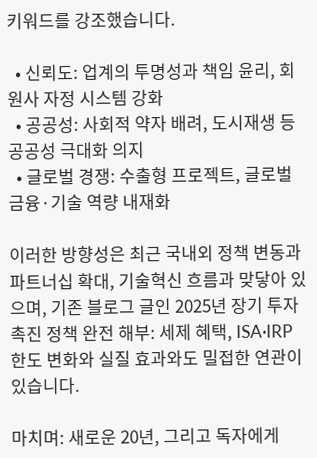키워드를 강조했습니다.

  • 신뢰도: 업계의 투명성과 책임 윤리, 회원사 자정 시스템 강화
  • 공공성: 사회적 약자 배려, 도시재생 등 공공성 극대화 의지
  • 글로벌 경쟁: 수출형 프로젝트, 글로벌 금융·기술 역량 내재화

이러한 방향성은 최근 국내외 정책 변동과 파트너십 확대, 기술혁신 흐름과 맞닿아 있으며, 기존 블로그 글인 2025년 장기 투자 촉진 정책 완전 해부: 세제 혜택, ISA·IRP 한도 변화와 실질 효과와도 밀접한 연관이 있습니다.

마치며: 새로운 20년, 그리고 독자에게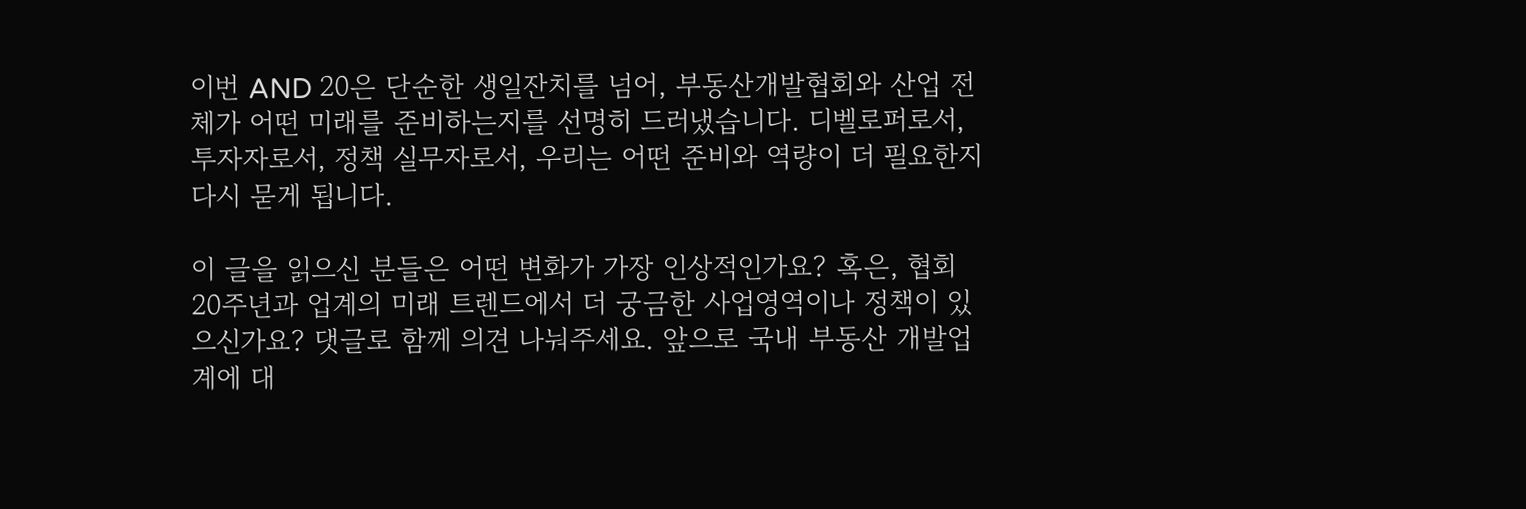이번 AND 20은 단순한 생일잔치를 넘어, 부동산개발협회와 산업 전체가 어떤 미래를 준비하는지를 선명히 드러냈습니다. 디벨로퍼로서, 투자자로서, 정책 실무자로서, 우리는 어떤 준비와 역량이 더 필요한지 다시 묻게 됩니다.

이 글을 읽으신 분들은 어떤 변화가 가장 인상적인가요? 혹은, 협회 20주년과 업계의 미래 트렌드에서 더 궁금한 사업영역이나 정책이 있으신가요? 댓글로 함께 의견 나눠주세요. 앞으로 국내 부동산 개발업계에 대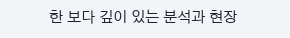한 보다 깊이 있는 분석과 현장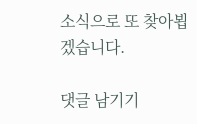소식으로 또 찾아뵙겠습니다.

댓글 남기기